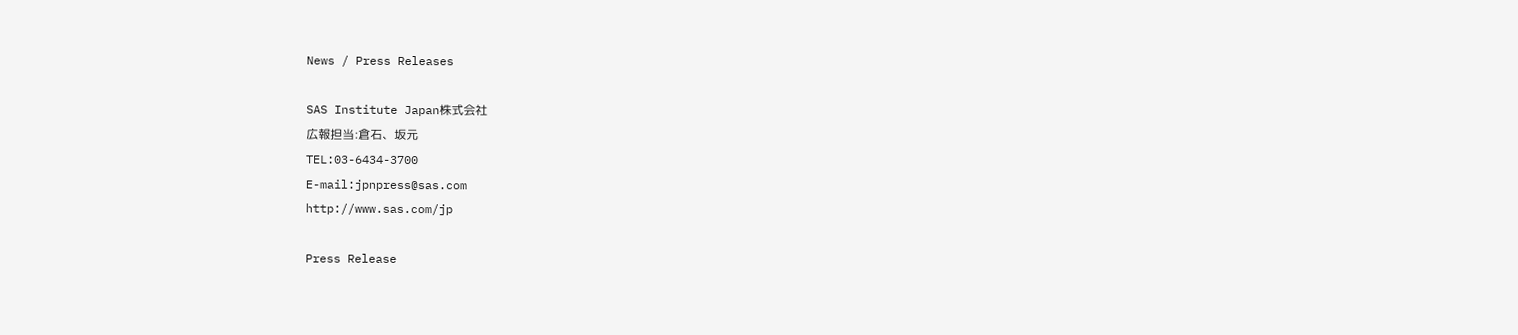News / Press Releases

SAS Institute Japan株式会社
広報担当:倉石、坂元
TEL:03-6434-3700
E-mail:jpnpress@sas.com
http://www.sas.com/jp

Press Release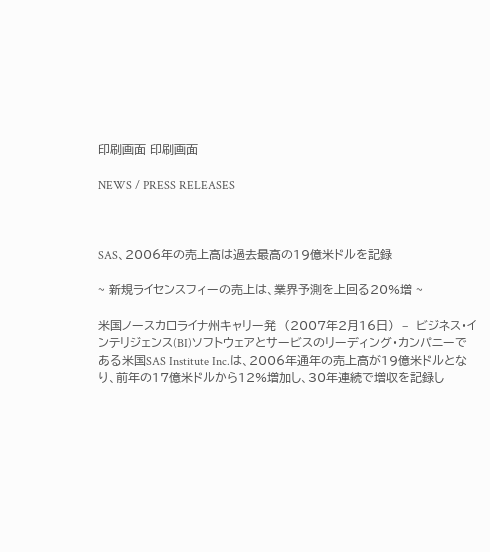印刷画面 印刷画面

NEWS / PRESS RELEASES



SAS、2006年の売上高は過去最高の19億米ドルを記録

~ 新規ライセンスフィーの売上は、業界予測を上回る20%増 ~

米国ノースカロライナ州キャリー発  (2007年2月16日)  –  ビジネス・インテリジェンス(BI)ソフトウェアとサービスのリーディング・カンパニーである米国SAS Institute Inc.は、2006年通年の売上高が19億米ドルとなり、前年の17億米ドルから12%増加し、30年連続で増収を記録し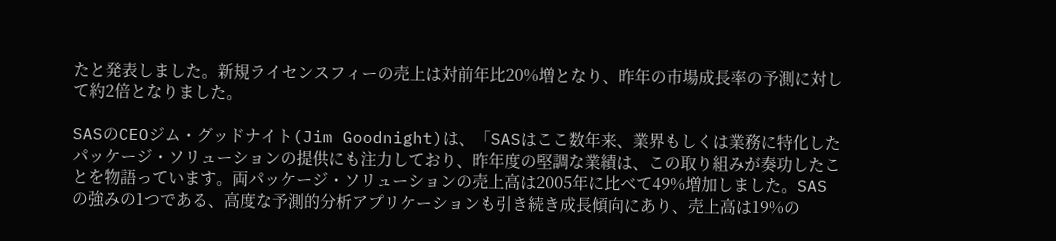たと発表しました。新規ライセンスフィーの売上は対前年比20%増となり、昨年の市場成長率の予測に対して約2倍となりました。

SASのCEOジム・グッドナイト(Jim Goodnight)は、「SASはここ数年来、業界もしくは業務に特化したパッケージ・ソリューションの提供にも注力しており、昨年度の堅調な業績は、この取り組みが奏功したことを物語っています。両パッケージ・ソリューションの売上高は2005年に比べて49%増加しました。SASの強みの1つである、高度な予測的分析アプリケーションも引き続き成長傾向にあり、売上高は19%の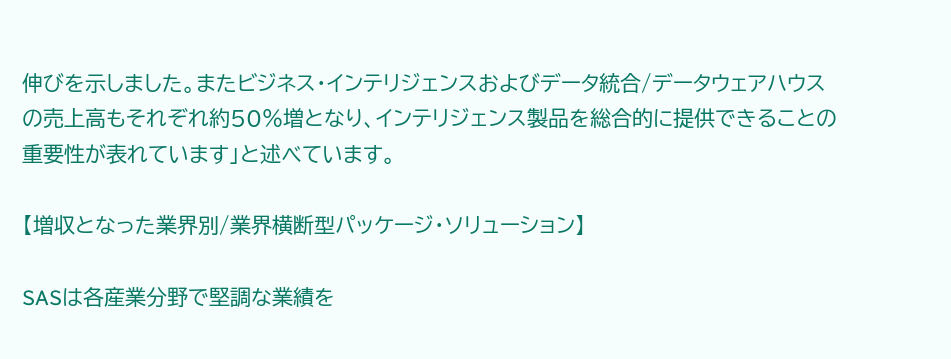伸びを示しました。またビジネス・インテリジェンスおよびデータ統合/データウェアハウスの売上高もそれぞれ約50%増となり、インテリジェンス製品を総合的に提供できることの重要性が表れています」と述べています。

【増収となった業界別/業界横断型パッケージ・ソリューション】

SASは各産業分野で堅調な業績を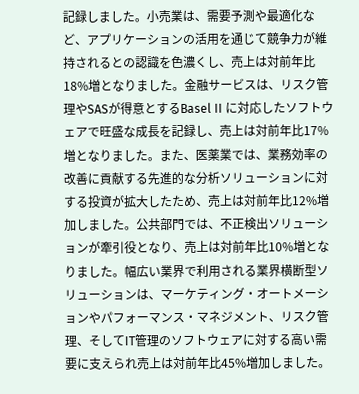記録しました。小売業は、需要予測や最適化など、アプリケーションの活用を通じて競争力が維持されるとの認識を色濃くし、売上は対前年比18%増となりました。金融サービスは、リスク管理やSASが得意とするBasel II に対応したソフトウェアで旺盛な成長を記録し、売上は対前年比17%増となりました。また、医薬業では、業務効率の改善に貢献する先進的な分析ソリューションに対する投資が拡大したため、売上は対前年比12%増加しました。公共部門では、不正検出ソリューションが牽引役となり、売上は対前年比10%増となりました。幅広い業界で利用される業界横断型ソリューションは、マーケティング・オートメーションやパフォーマンス・マネジメント、リスク管理、そしてIT管理のソフトウェアに対する高い需要に支えられ売上は対前年比45%増加しました。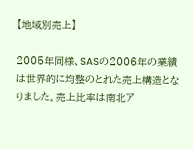【地域別売上】

2005年同様、SASの2006年の業績は世界的に均整のとれた売上構造となりました。売上比率は南北ア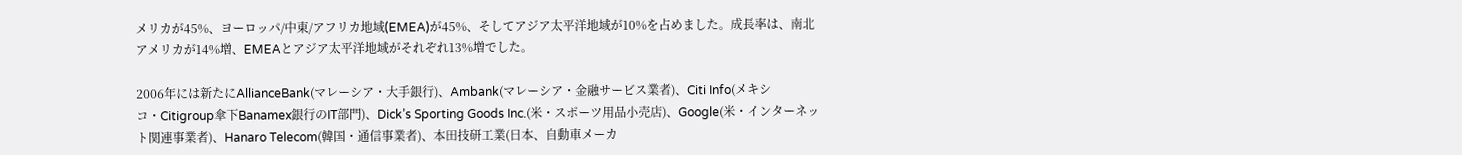メリカが45%、ヨーロッパ/中東/アフリカ地域(EMEA)が45%、そしてアジア太平洋地域が10%を占めました。成長率は、南北アメリカが14%増、EMEAとアジア太平洋地域がそれぞれ13%増でした。

2006年には新たにAllianceBank(マレーシア・大手銀行)、Ambank(マレーシア・金融サービス業者)、Citi Info(メキシコ・Citigroup傘下Banamex銀行のIT部門)、Dick’s Sporting Goods Inc.(米・スポーツ用品小売店)、Google(米・インターネット関連事業者)、Hanaro Telecom(韓国・通信事業者)、本田技研工業(日本、自動車メーカ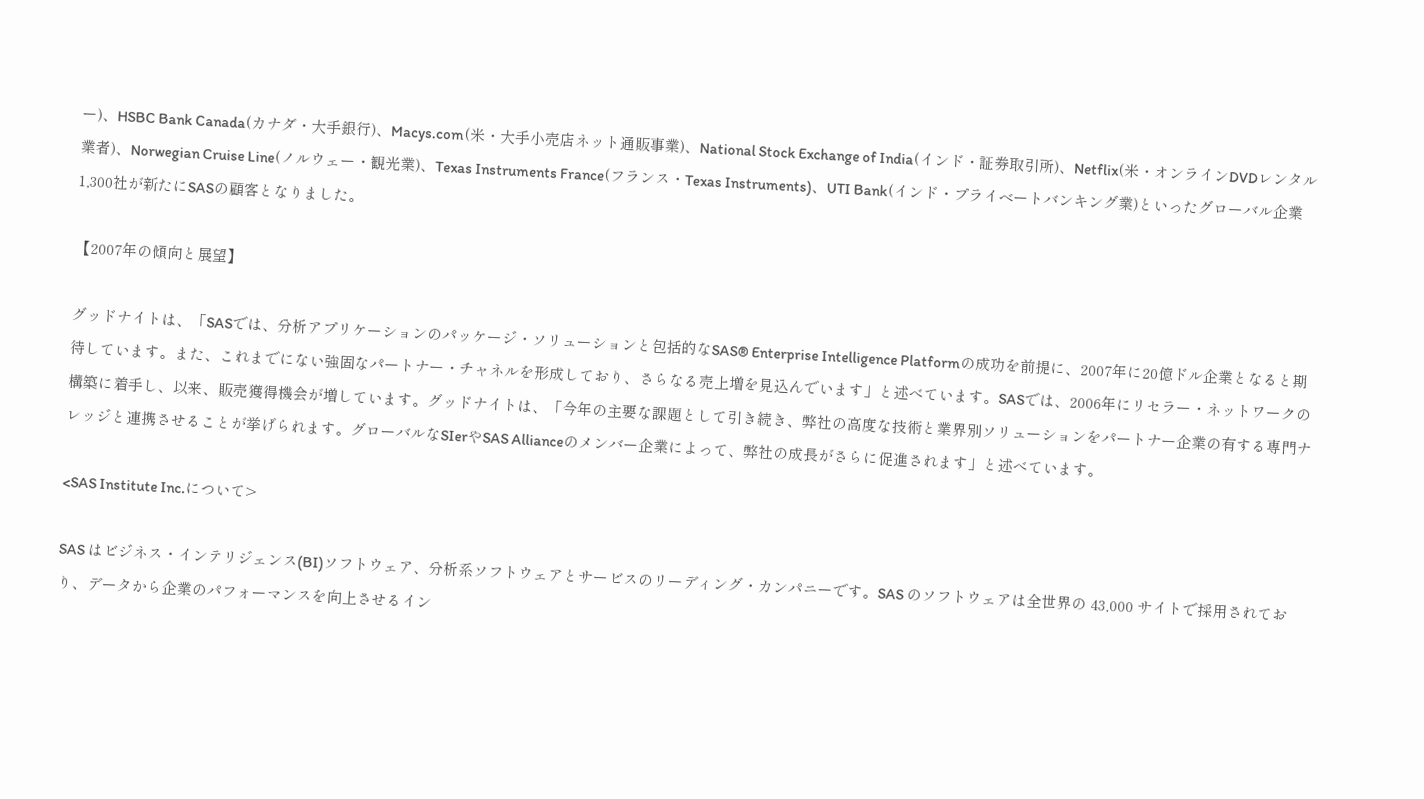ー)、HSBC Bank Canada(カナダ・大手銀行)、Macys.com(米・大手小売店ネット通販事業)、National Stock Exchange of India(インド・証券取引所)、Netflix(米・オンラインDVDレンタル業者)、Norwegian Cruise Line(ノルウェー・観光業)、Texas Instruments France(フランス・Texas Instruments)、UTI Bank(インド・プライベートバンキング業)といったグローバル企業1,300社が新たにSASの顧客となりました。

【2007年の傾向と展望】

グッドナイトは、「SASでは、分析アプリケーションのパッケージ・ソリューションと包括的なSAS® Enterprise Intelligence Platformの成功を前提に、2007年に20億ドル企業となると期待しています。また、これまでにない強固なパートナー・チャネルを形成しており、さらなる売上増を見込んでいます」と述べています。SASでは、2006年にリセラー・ネットワークの構築に着手し、以来、販売獲得機会が増しています。グッドナイトは、「今年の主要な課題として引き続き、弊社の高度な技術と業界別ソリューションをパートナー企業の有する専門ナレッジと連携させることが挙げられます。グローバルなSIerやSAS Allianceのメンバー企業によって、弊社の成長がさらに促進されます」と述べています。

<SAS Institute Inc.について>

SAS はビジネス・インテリジェンス(BI)ソフトウェア、分析系ソフトウェアとサービスのリーディング・カンパニーです。SAS のソフトウェアは全世界の 43,000 サイトで採用されており、データから企業のパフォーマンスを向上させるイン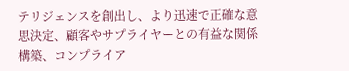テリジェンスを創出し、より迅速で正確な意思決定、顧客やサプライヤーとの有益な関係構築、コンプライア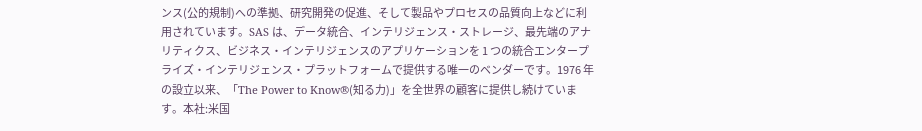ンス(公的規制)への準拠、研究開発の促進、そして製品やプロセスの品質向上などに利用されています。SAS は、データ統合、インテリジェンス・ストレージ、最先端のアナリティクス、ビジネス・インテリジェンスのアプリケーションを 1 つの統合エンタープライズ・インテリジェンス・プラットフォームで提供する唯一のベンダーです。1976 年の設立以来、「The Power to Know®(知る力)」を全世界の顧客に提供し続けています。本社:米国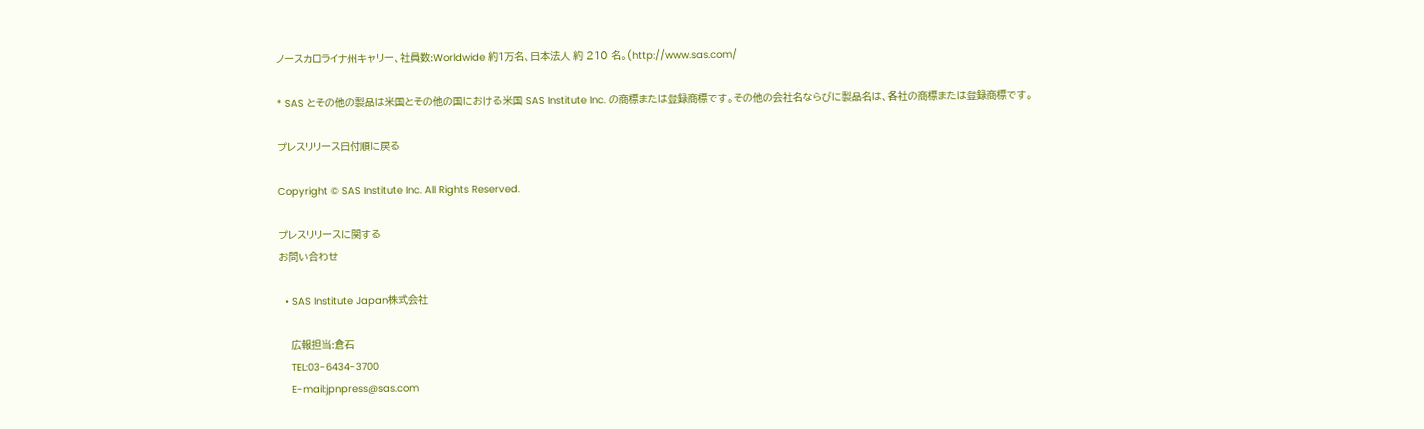ノースカロライナ州キャリー、社員数:Worldwide 約1万名、日本法人 約 210 名。(http://www.sas.com/

* SAS とその他の製品は米国とその他の国における米国 SAS Institute Inc. の商標または登録商標です。その他の会社名ならびに製品名は、各社の商標または登録商標です。

プレスリリース日付順に戻る

Copyright © SAS Institute Inc. All Rights Reserved.

プレスリリースに関する
お問い合わせ

  • SAS Institute Japan株式会社

    広報担当:倉石
    TEL:03-6434-3700
    E-mail:jpnpress@sas.com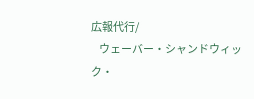広報代行/
    ウェーバー・シャンドウィック・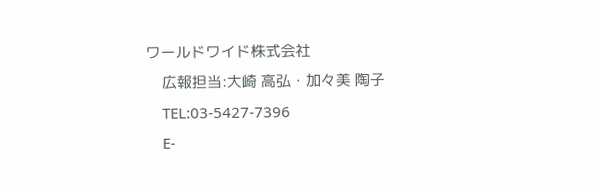ワールドワイド株式会社
    広報担当:大崎 高弘・加々美 陶子
    TEL:03-5427-7396
    E-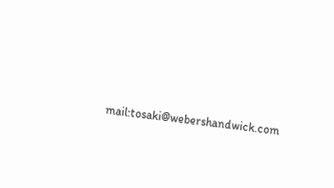mail:tosaki@webershandwick.com